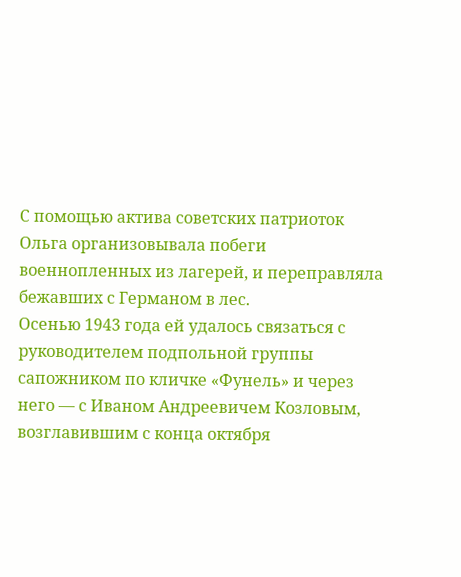С помощью актива советских патриоток Ольга организовывала побеги военнопленных из лагерей, и переправляла бежавших с Германом в лес.
Осенью 1943 года ей удалось связаться с руководителем подпольной группы сапожником по кличке «Фунель» и через него — с Иваном Андреевичем Козловым, возглавившим с конца октября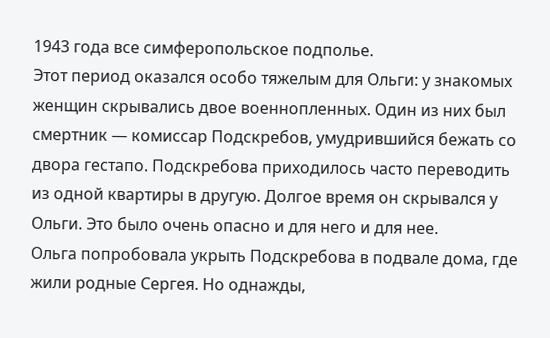1943 года все симферопольское подполье.
Этот период оказался особо тяжелым для Ольги: у знакомых женщин скрывались двое военнопленных. Один из них был смертник — комиссар Подскребов, умудрившийся бежать со двора гестапо. Подскребова приходилось часто переводить из одной квартиры в другую. Долгое время он скрывался у Ольги. Это было очень опасно и для него и для нее.
Ольга попробовала укрыть Подскребова в подвале дома, где жили родные Сергея. Но однажды,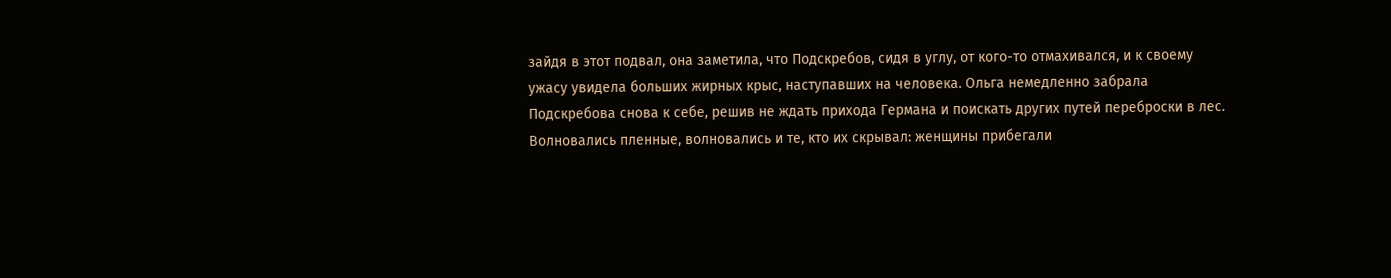зайдя в этот подвал, она заметила, что Подскребов, сидя в углу, от кого-то отмахивался, и к своему ужасу увидела больших жирных крыс, наступавших на человека. Ольга немедленно забрала Подскребова снова к себе, решив не ждать прихода Германа и поискать других путей переброски в лес.
Волновались пленные, волновались и те, кто их скрывал: женщины прибегали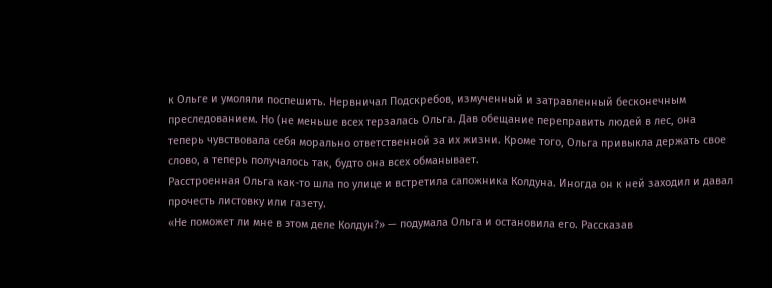к Ольге и умоляли поспешить. Нервничал Подскребов, измученный и затравленный бесконечным преследованием. Но (не меньше всех терзалась Ольга. Дав обещание переправить людей в лес, она теперь чувствовала себя морально ответственной за их жизни. Кроме того, Ольга привыкла держать свое слово, а теперь получалось так, будто она всех обманывает.
Расстроенная Ольга как-то шла по улице и встретила сапожника Колдуна. Иногда он к ней заходил и давал прочесть листовку или газету.
«Не поможет ли мне в этом деле Колдун?» — подумала Ольга и остановила его. Рассказав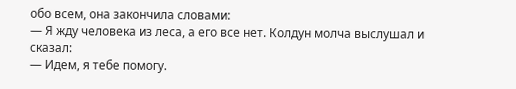обо всем, она закончила словами:
— Я жду человека из леса, а его все нет. Колдун молча выслушал и сказал:
— Идем, я тебе помогу.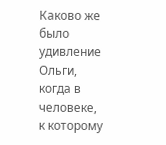Каково же было удивление Ольги, когда в человеке, к которому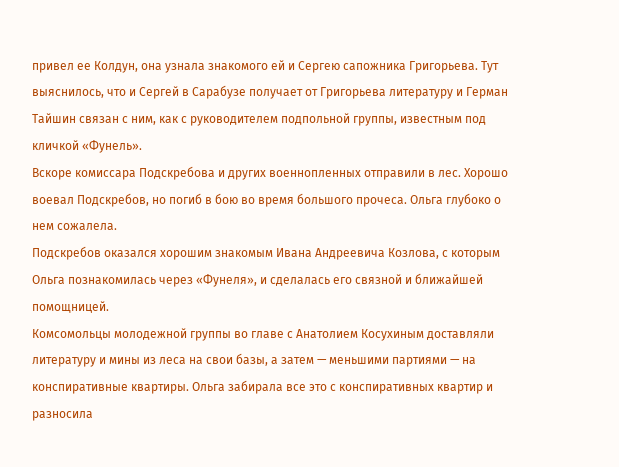привел ее Колдун, она узнала знакомого ей и Сергею сапожника Григорьева. Тут выяснилось, что и Сергей в Сарабузе получает от Григорьева литературу и Герман Тайшин связан с ним, как с руководителем подпольной группы, известным под кличкой «Фунель».
Вскоре комиссара Подскребова и других военнопленных отправили в лес. Хорошо воевал Подскребов, но погиб в бою во время большого прочеса. Ольга глубоко о нем сожалела.
Подскребов оказался хорошим знакомым Ивана Андреевича Козлова, с которым Ольга познакомилась через «Фунеля», и сделалась его связной и ближайшей помощницей.
Комсомольцы молодежной группы во главе с Анатолием Косухиным доставляли литературу и мины из леса на свои базы, а затем — меньшими партиями — на конспиративные квартиры. Ольга забирала все это с конспиративных квартир и разносила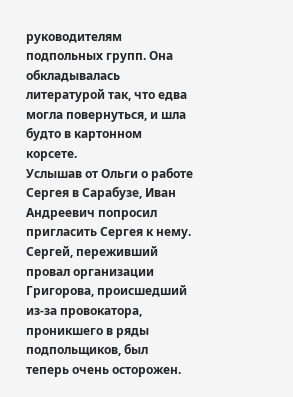руководителям подпольных групп. Она обкладывалась литературой так, что едва могла повернуться, и шла будто в картонном корсете.
Услышав от Ольги о работе Сергея в Сарабузе, Иван Андреевич попросил пригласить Сергея к нему.
Сергей, переживший провал организации Григорова, происшедший из-за провокатора, проникшего в ряды подпольщиков, был теперь очень осторожен.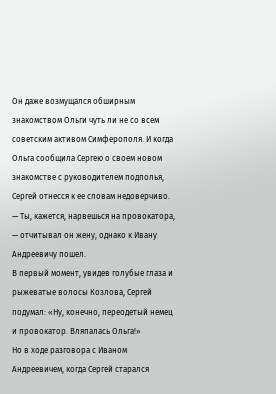Он даже возмущался обширным знакомством Ольги чуть ли не со всем советским активом Симферополя. И когда Ольга сообщила Сергею о своем новом знакомстве с руководителем подполья, Сергей отнесся к ее словам недоверчиво.
— Ты, кажется, нарвешься на провокатора, — отчитывал он жену, однако к Ивану Андреевичу пошел.
В первый момент, увидев голубые глаза и рыжеватые волосы Козлова, Сергей подумал: «Ну, конечно, переодетый немец и провокатор. Вляпалась Ольга!»
Но в ходе разговора с Иваном Андреевичем, когда Сергей старался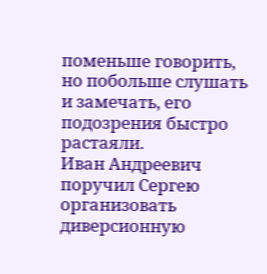поменьше говорить, но побольше слушать и замечать, его подозрения быстро растаяли.
Иван Андреевич поручил Сергею организовать диверсионную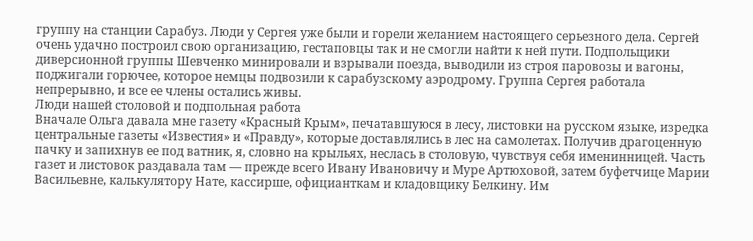группу на станции Сарабуз. Люди у Сергея уже были и горели желанием настоящего серьезного дела. Сергей очень удачно построил свою организацию, гестаповцы так и не смогли найти к ней пути. Подпольщики диверсионной группы Шевченко минировали и взрывали поезда, выводили из строя паровозы и вагоны, поджигали горючее, которое немцы подвозили к сарабузскому аэродрому. Группа Сергея работала непрерывно, и все ее члены остались живы.
Люди нашей столовой и подпольная работа
Вначале Ольга давала мне газету «Красный Крым», печатавшуюся в лесу, листовки на русском языке, изредка центральные газеты «Известия» и «Правду», которые доставлялись в лес на самолетах. Получив драгоценную пачку и запихнув ее под ватник, я, словно на крыльях, неслась в столовую, чувствуя себя именинницей. Часть газет и листовок раздавала там — прежде всего Ивану Ивановичу и Муре Артюховой, затем буфетчице Марии Васильевне, калькулятору Нате, кассирше, официанткам и кладовщику Белкину. Им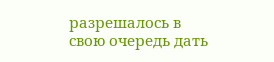разрешалось в свою очередь дать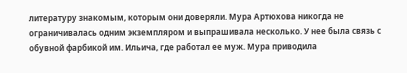литературу знакомым, которым они доверяли. Мура Артюхова никогда не ограничивалась одним экземпляром и выпрашивала несколько. У нее была связь с обувной фарбикой им. Ильича, где работал ее муж. Мура приводила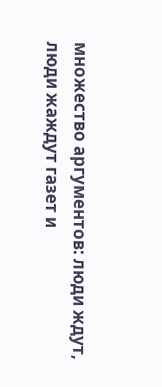множество аргументов: люди ждут, люди жаждут газет и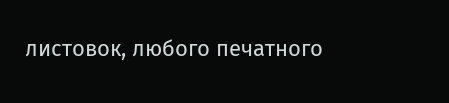листовок, любого печатного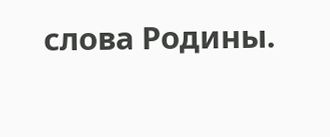слова Родины.